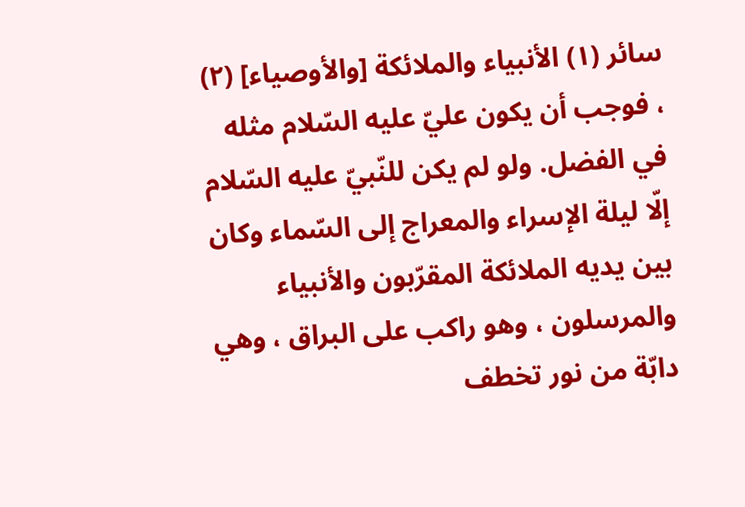سائر (١) الأنبياء والملائكة [والأوصياء] (٢) ، فوجب أن يكون عليّ عليه السّلام مثله في الفضل. ولو لم يكن للنّبيّ عليه السّلام إلّا ليلة الإسراء والمعراج إلى السّماء وكان بين يديه الملائكة المقرّبون والأنبياء والمرسلون ، وهو راكب على البراق ، وهي دابّة من نور تخطف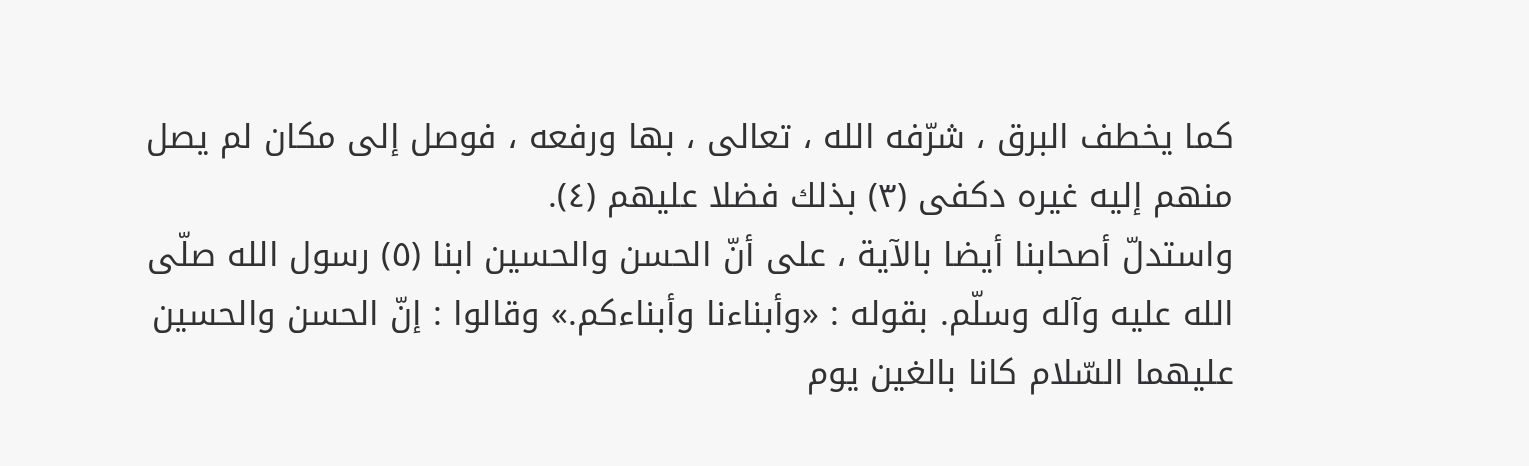كما يخطف البرق ، شرّفه الله ، تعالى ، بها ورفعه ، فوصل إلى مكان لم يصل منهم إليه غيره دكفى (٣) بذلك فضلا عليهم (٤).
واستدلّ أصحابنا أيضا بالآية ، على أنّ الحسن والحسين ابنا (٥) رسول الله صلّى الله عليه وآله وسلّم. بقوله : «وأبناءنا وأبناءكم.» وقالوا : إنّ الحسن والحسين عليهما السّلام كانا بالغين يوم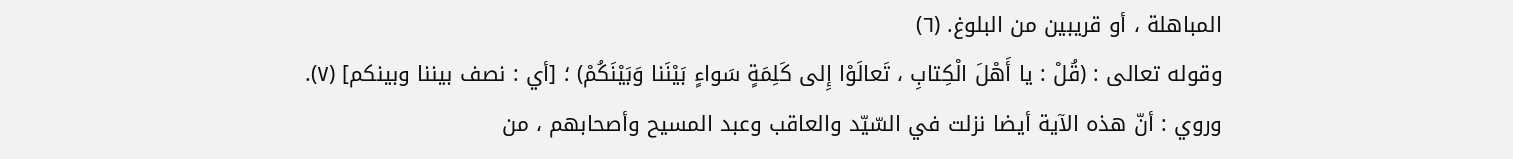المباهلة ، أو قريبين من البلوغ. (٦)
وقوله تعالى : (قُلْ : يا أَهْلَ الْكِتابِ ، تَعالَوْا إِلى كَلِمَةٍ سَواءٍ بَيْنَنا وَبَيْنَكُمْ) ؛ [أي : نصف بيننا وبينكم] (٧).
وروي : أنّ هذه الآية أيضا نزلت في السّيّد والعاقب وعبد المسيح وأصحابهم ، من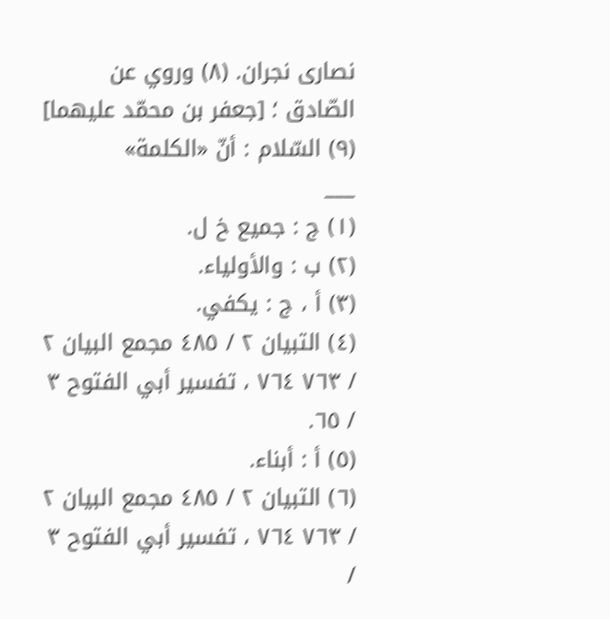نصارى نجران. (٨) وروي عن الصّادق ؛ [جعفر بن محمّد عليهما] (٩) السّلام : أنّ «الكلمة»
___
(١) ج : جميع خ ل.
(٢) ب : والأولياء.
(٣) أ ، ج : يكفي.
(٤) التبيان ٢ / ٤٨٥ مجمع البيان ٢ / ٧٦٣ ٧٦٤ ، تفسير أبي الفتوح ٣ / ٦٥.
(٥) أ : أبناء.
(٦) التبيان ٢ / ٤٨٥ مجمع البيان ٢ / ٧٦٣ ٧٦٤ ، تفسير أبي الفتوح ٣ /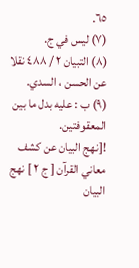٦٥.
(٧) ليس في ج.
(٨) التبيان ٢ / ٤٨٨ نقلا عن الحسن ، السدي.
(٩) ب : عليه بدل ما بين المعقوفتين.
![نهج البيان عن كشف معاني القرآن [ ج ٢ ] نهج البيان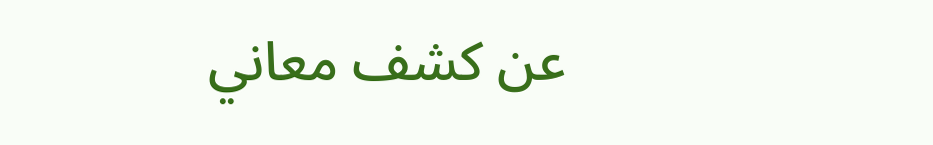عن كشف معاني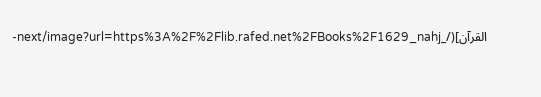القرآن](/_next/image?url=https%3A%2F%2Flib.rafed.net%2FBooks%2F1629_nahj-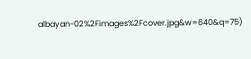albayan-02%2Fimages%2Fcover.jpg&w=640&q=75)